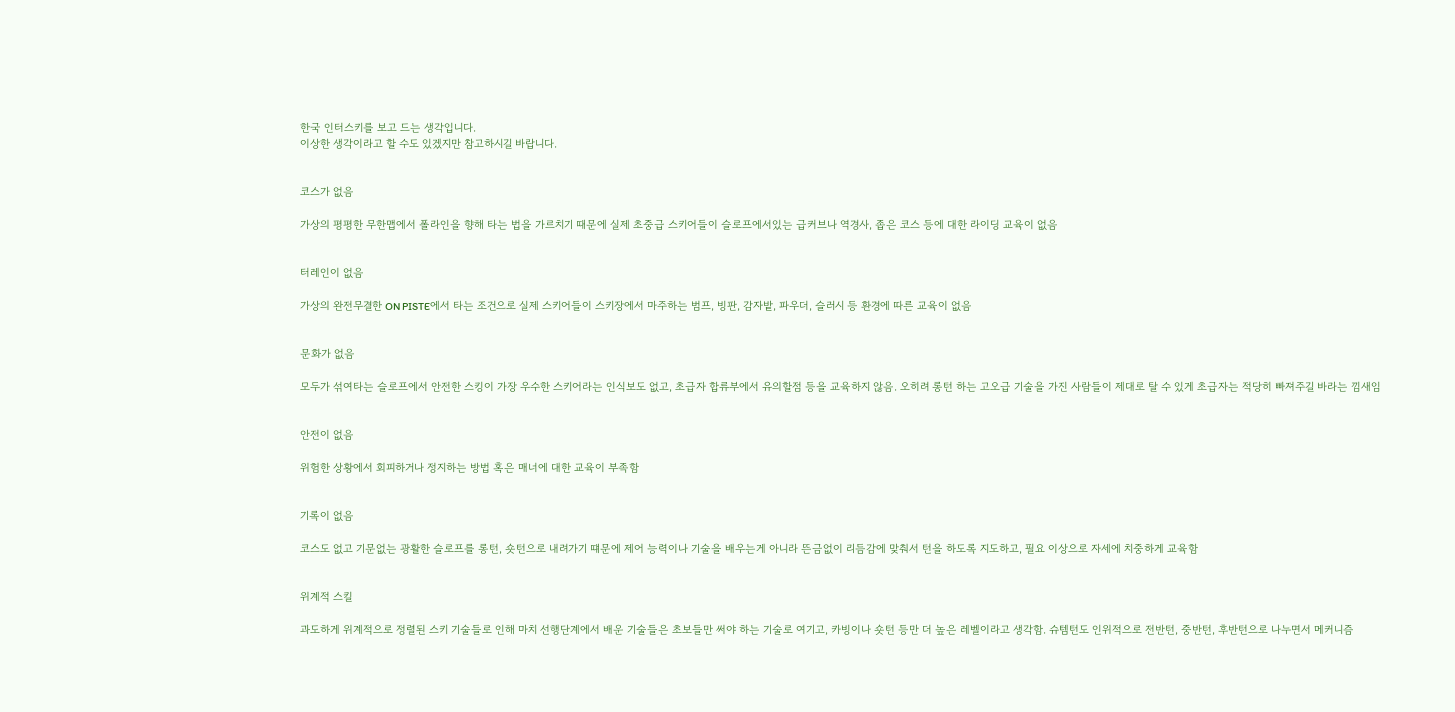한국 인터스키를 보고 드는 생각입니다.
이상한 생각이라고 할 수도 있겠지만 참고하시길 바랍니다.


코스가 없음

가상의 평평한 무한맵에서 폴라인을 향해 타는 법을 가르치기 때문에 실제 초중급 스키어들이 슬로프에서있는 급커브나 역경사, 좁은 코스 등에 대한 라이딩 교육이 없음


터레인이 없음

가상의 완전무결한 ON PISTE에서 타는 조건으로 실제 스키어들이 스키장에서 마주하는 범프, 빙판, 감자밭, 파우더, 슬러시 등 환경에 따른 교육이 없음


문화가 없음

모두가 섞여타는 슬로프에서 안전한 스킹이 가장 우수한 스키어라는 인식보도 없고, 초급자 합류부에서 유의할점 등을 교육하지 않음. 오히려 롱턴 하는 고오급 기술을 가진 사람들이 제대로 탈 수 있게 초급자는 적당히 빠져주길 바라는 낌새임


안전이 없음

위험한 상황에서 회피하거나 정지하는 방법 혹은 매너에 대한 교육이 부족함


기록이 없음

코스도 없고 기문없는 광활한 슬로프를 롱턴, 숏턴으로 내려가기 떄문에 제어 능력이나 기술을 배우는게 아니라 뜬금없이 리듬감에 맞춰서 턴을 하도록 지도하고, 필요 이상으로 자세에 치중하게 교육함


위계적 스킬

과도하게 위계적으로 정렬된 스키 기술들로 인해 마치 선행단계에서 배운 기술들은 초보들만 써야 하는 기술로 여기고, 카빙이나 숏턴 등만 더 높은 레벨이라고 생각함. 슈템턴도 인위적으로 전반턴, 중반턴, 후반턴으로 나누면서 메커니즘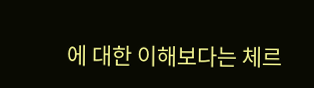에 대한 이해보다는 체르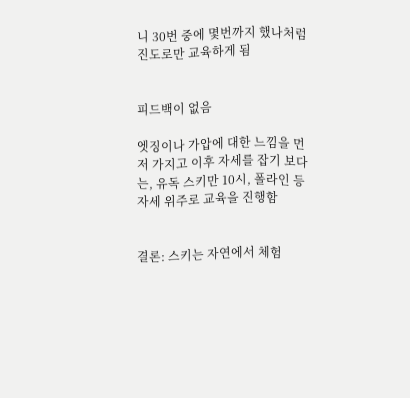니 30번 중에 몇번까지 했나처럼 진도로만 교육하게 됨


피드백이 없음

엣징이나 가압에 대한 느낌을 먼저 가지고 이후 자세를 잡기 보다는, 유독 스키만 10시, 폴라인 등 자세 위주로 교육을 진행함


결론: 스키는 자연에서 체험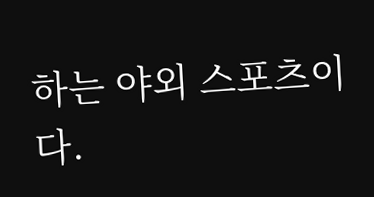하는 야외 스포츠이다.